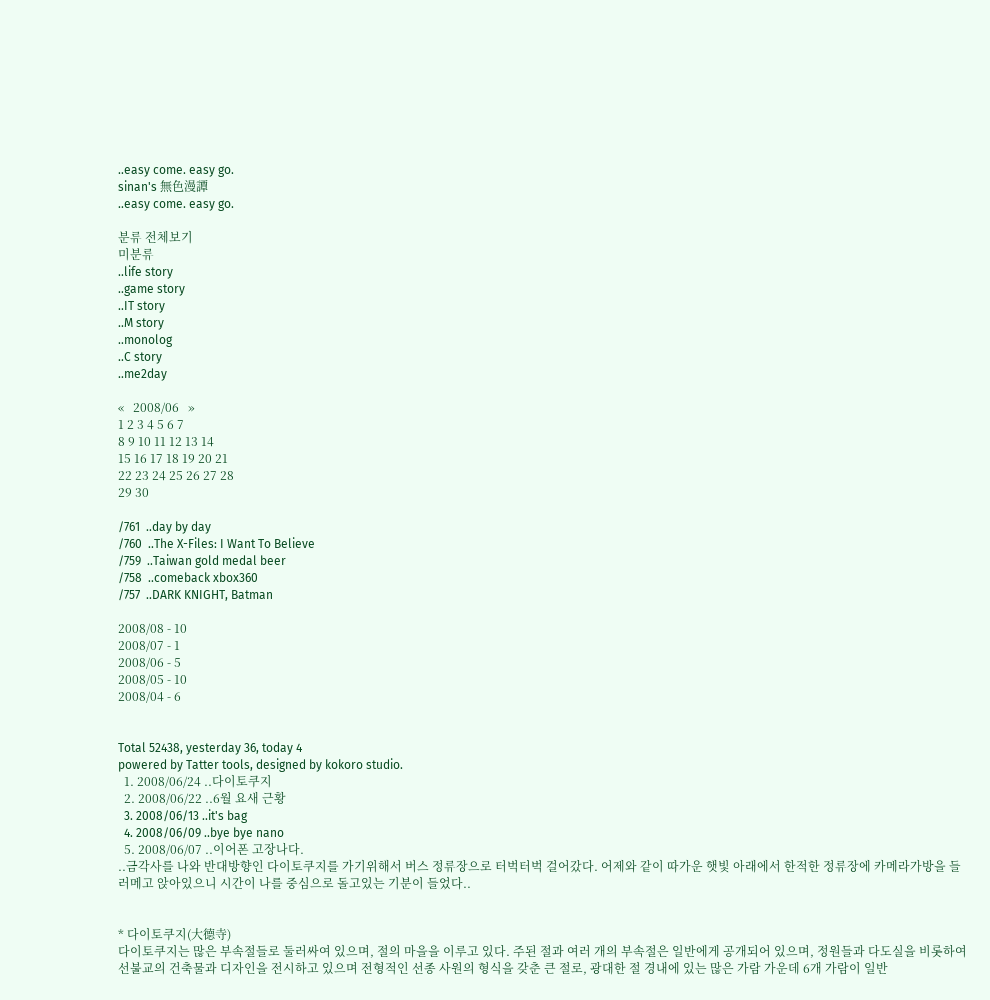..easy come. easy go.
sinan's 無色漫譚
..easy come. easy go.

분류 전체보기
미분류
..life story
..game story
..IT story
..M story
..monolog
..C story
..me2day

«   2008/06   »
1 2 3 4 5 6 7
8 9 10 11 12 13 14
15 16 17 18 19 20 21
22 23 24 25 26 27 28
29 30

/761  ..day by day
/760  ..The X-Files: I Want To Believe
/759  ..Taiwan gold medal beer
/758  ..comeback xbox360
/757  ..DARK KNIGHT, Batman

2008/08 - 10
2008/07 - 1
2008/06 - 5
2008/05 - 10
2008/04 - 6


Total 52438, yesterday 36, today 4
powered by Tatter tools, designed by kokoro studio.
  1. 2008/06/24 ..다이토쿠지
  2. 2008/06/22 ..6월 요새 근황
  3. 2008/06/13 ..it's bag
  4. 2008/06/09 ..bye bye nano
  5. 2008/06/07 ..이어폰 고장나다.
..금각사를 나와 반대방향인 다이토쿠지를 가기위해서 버스 정류장으로 터벅터벅 걸어갔다. 어제와 같이 따가운 햇빛 아래에서 한적한 정류장에 카메라가방을 들러메고 앉아있으니 시간이 나를 중심으로 돌고있는 기분이 들었다..


* 다이토쿠지(大德寺)
다이토쿠지는 많은 부속절들로 둘러싸여 있으며, 절의 마을을 이루고 있다. 주된 절과 여러 개의 부속절은 일반에게 공개되어 있으며, 정원들과 다도실을 비롯하여 선불교의 건축물과 디자인을 전시하고 있으며 전형적인 선종 사원의 형식을 갖춘 큰 절로, 광대한 절 경내에 있는 많은 가람 가운데 6개 가람이 일반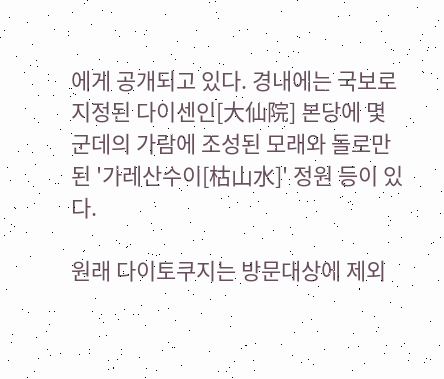에게 공개되고 있다. 경내에는 국보로 지정된 다이센인[大仙院] 본당에 몇 군데의 가람에 조성된 모래와 돌로만 된 '가레산수이[枯山水]' 정원 등이 있다.

원래 다이토쿠지는 방문대상에 제외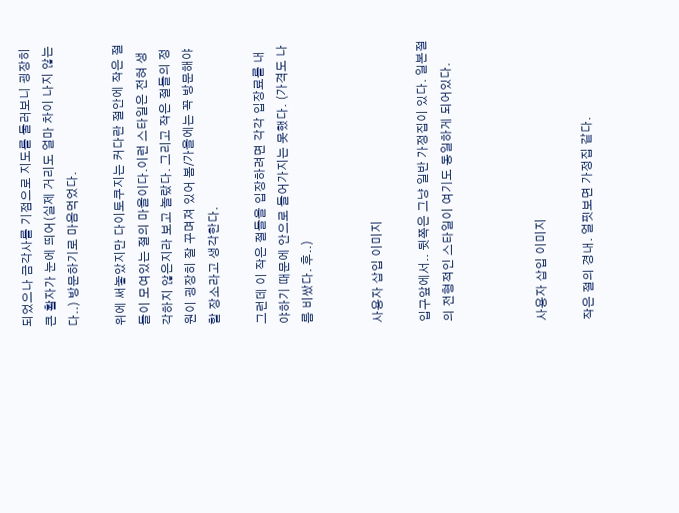되었으나 금각사를 기점으로 지도를 둘러보니 굉장히 큰 활자가 눈에 띄어(실제 거리도 얼마 차이 나지 않는다..) 방문하기로 마음먹었다.

위에 써놓았지만 다이토쿠지는 커다란 절안에 작은 절들이 모여있는 절의 마을이다.이런 스타일은 전혀 생각하지 않은지라 보고 놀랐다. 그리고 작은 절들의 정원이 굉장히 잘 꾸며져 있어 봄/가을에는 꼭 방문해야할 장소라고 생각한다.

그런데 이 작은 절들을 입장하려면 각각 입장료를 내야하기 때문에 안으로 들어가지는 못했다. (가격도 나름 비쌌다. 후..)


사용자 삽입 이미지

입구앞에서.. 뒷쪽은 그냥 일반 가정집이 있다. 일본절의 전형적인 스타일이 여기도 동일하게 되어있다.



사용자 삽입 이미지

작은 절의 경내. 얼핏보면 가정집 같다.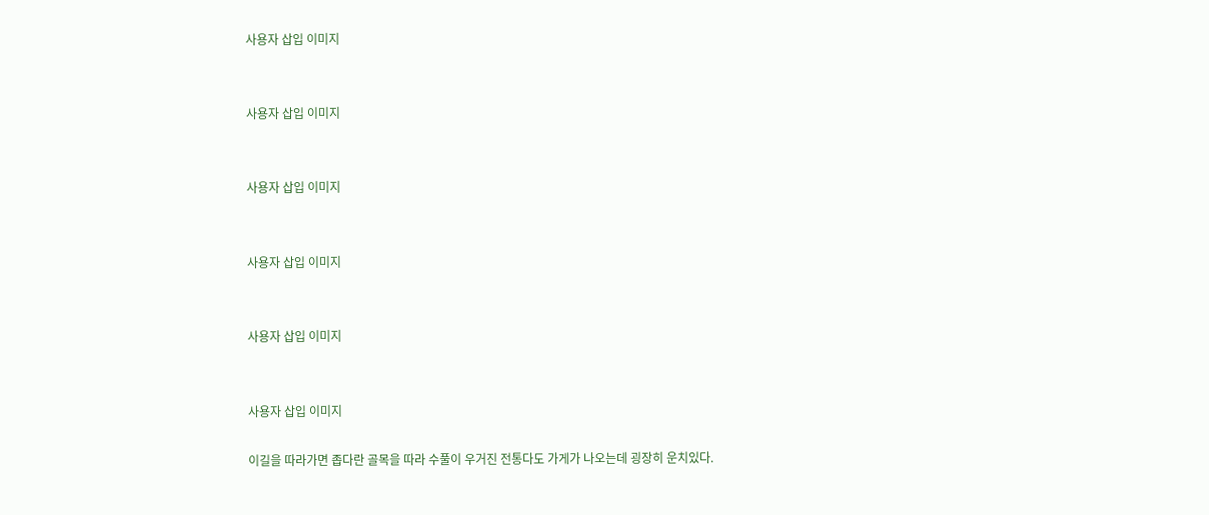사용자 삽입 이미지


사용자 삽입 이미지


사용자 삽입 이미지


사용자 삽입 이미지


사용자 삽입 이미지


사용자 삽입 이미지

이길을 따라가면 좁다란 골목을 따라 수풀이 우거진 전통다도 가게가 나오는데 굉장히 운치있다.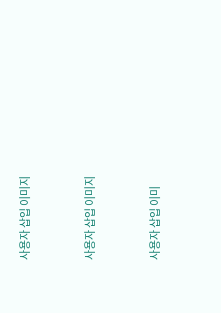사용자 삽입 이미지


사용자 삽입 이미지


사용자 삽입 이미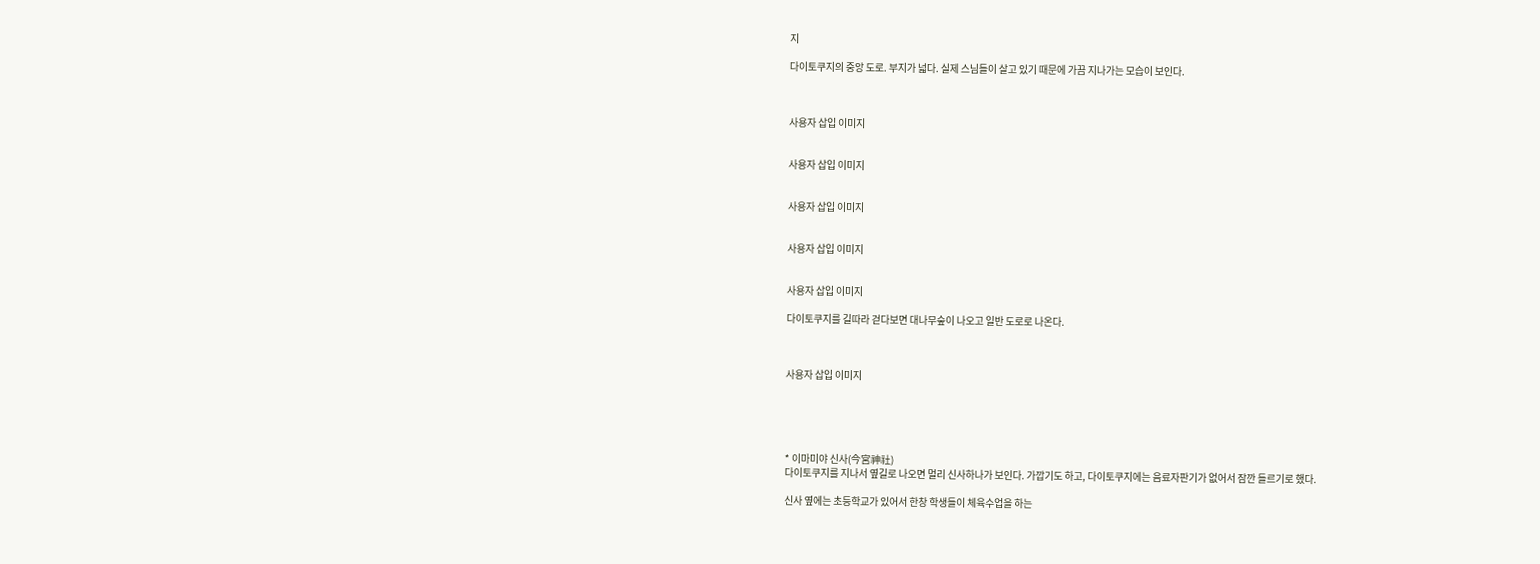지

다이토쿠지의 중앙 도로. 부지가 넓다. 실제 스님들이 살고 있기 때문에 가끔 지나가는 모습이 보인다.



사용자 삽입 이미지


사용자 삽입 이미지


사용자 삽입 이미지


사용자 삽입 이미지


사용자 삽입 이미지

다이토쿠지를 길따라 걷다보면 대나무숲이 나오고 일반 도로로 나온다.



사용자 삽입 이미지





* 이마미야 신사(今宮神社)
다이토쿠지를 지나서 옆길로 나오면 멀리 신사하나가 보인다. 가깝기도 하고, 다이토쿠지에는 음료자판기가 없어서 잠깐 들르기로 했다.

신사 옆에는 초등학교가 있어서 한창 학생들이 체육수업을 하는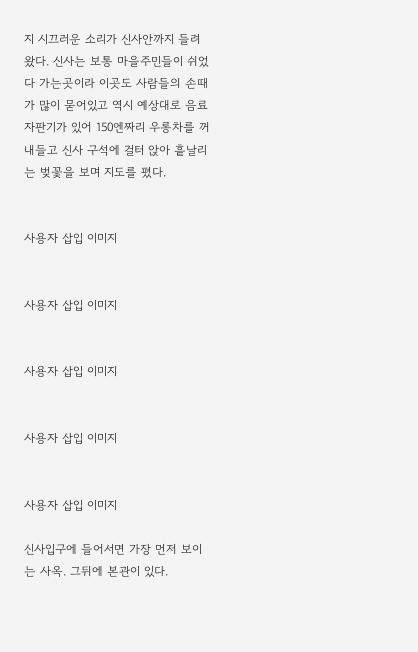지 시끄러운 소리가 신사안까지 들려왔다. 신사는 보통 마을주민들이 쉬었다 가는곳이라 이곳도 사람들의 손때가 많이 묻어있고 역시 예상대로 음료 자판기가 있어 150엔짜리 우롱차를 꺼내들고 신사 구석에 걸터 앉아 흩날리는 벚꽃을 보며 지도를 폈다.


사용자 삽입 이미지


사용자 삽입 이미지


사용자 삽입 이미지


사용자 삽입 이미지


사용자 삽입 이미지

신사입구에 들어서면 가장 먼저 보이는 사옥. 그뒤에 본관이 있다.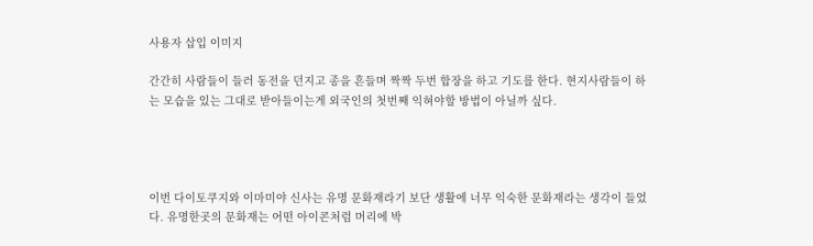사용자 삽입 이미지

간간히 사람들이 들러 동전을 던지고 종을 흔들며 짝짝 두번 합장을 하고 기도를 한다. 현지사람들이 하는 모습을 있는 그대로 받아들이는게 외국인의 첫번째 익혀야할 방법이 아닐까 싶다.




이번 다이토쿠지와 이마미야 신사는 유명 문화재라기 보단 생활에 너무 익숙한 문화재라는 생각이 들었다. 유명한곳의 문화재는 어떤 아이콘처럼 머리에 박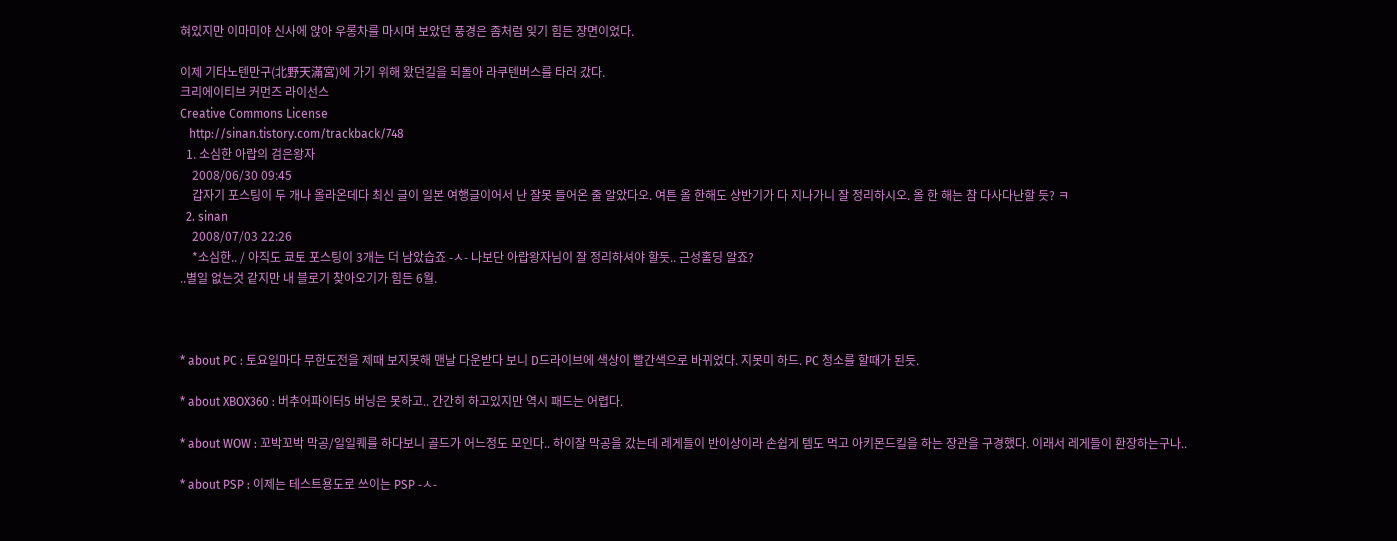혀있지만 이마미야 신사에 앉아 우롱차를 마시며 보았던 풍경은 좀처럼 잊기 힘든 장면이었다.

이제 기타노텐만구(北野天滿宮)에 가기 위해 왔던길을 되돌아 라쿠텐버스를 타러 갔다.
크리에이티브 커먼즈 라이선스
Creative Commons License
   http://sinan.tistory.com/trackback/748
  1. 소심한 아랍의 검은왕자
    2008/06/30 09:45
    갑자기 포스팅이 두 개나 올라온데다 최신 글이 일본 여행글이어서 난 잘못 들어온 줄 알았다오. 여튼 올 한해도 상반기가 다 지나가니 잘 정리하시오. 올 한 해는 참 다사다난할 듯? ㅋ
  2. sinan
    2008/07/03 22:26
    *소심한.. / 아직도 쿄토 포스팅이 3개는 더 남았습죠 -ㅅ- 나보단 아랍왕자님이 잘 정리하셔야 할듯.. 근성홀딩 알죠?
..별일 없는것 같지만 내 블로기 찾아오기가 힘든 6월.



* about PC : 토요일마다 무한도전을 제때 보지못해 맨날 다운받다 보니 D드라이브에 색상이 빨간색으로 바뀌었다. 지못미 하드. PC 청소를 할때가 된듯.

* about XBOX360 : 버추어파이터5 버닝은 못하고.. 간간히 하고있지만 역시 패드는 어렵다.

* about WOW : 꼬박꼬박 막공/일일퀘를 하다보니 골드가 어느정도 모인다.. 하이잘 막공을 갔는데 레게들이 반이상이라 손쉽게 템도 먹고 아키몬드킬을 하는 장관을 구경했다. 이래서 레게들이 환장하는구나..

* about PSP : 이제는 테스트용도로 쓰이는 PSP -ㅅ-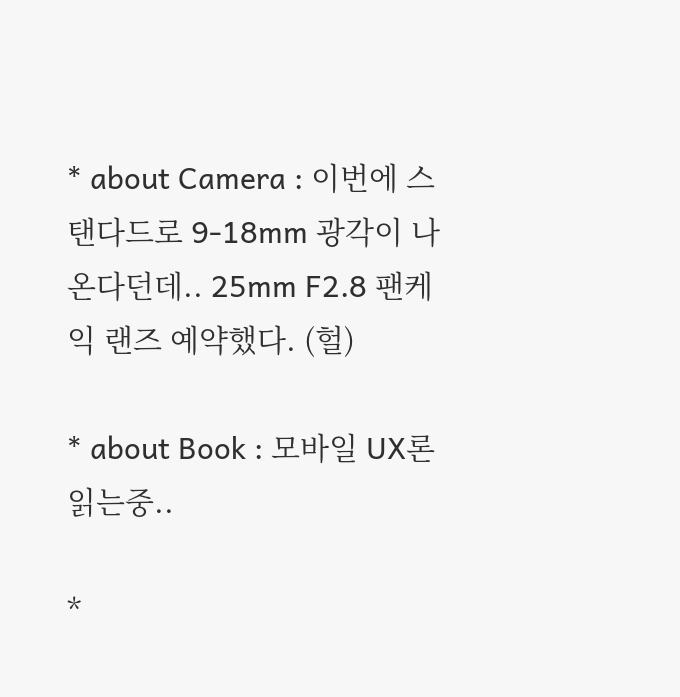* about Camera : 이번에 스탠다드로 9-18mm 광각이 나온다던데.. 25mm F2.8 팬케익 랜즈 예약했다. (헐)

* about Book : 모바일 UX론 읽는중..

*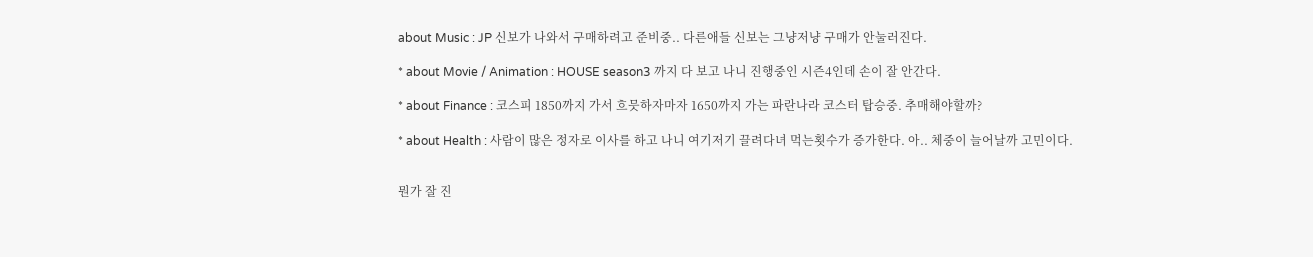about Music : JP 신보가 나와서 구매하려고 준비중.. 다른애들 신보는 그냥저냥 구매가 안눌러진다.

* about Movie / Animation : HOUSE season3 까지 다 보고 나니 진행중인 시즌4인데 손이 잘 안간다.

* about Finance : 코스피 1850까지 가서 흐믓하자마자 1650까지 가는 파란나라 코스터 탑승중. 추매해야할까?

* about Health : 사람이 많은 정자로 이사를 하고 나니 여기저기 끌려다녀 먹는횟수가 증가한다. 아.. 체중이 늘어날까 고민이다.


뭔가 잘 진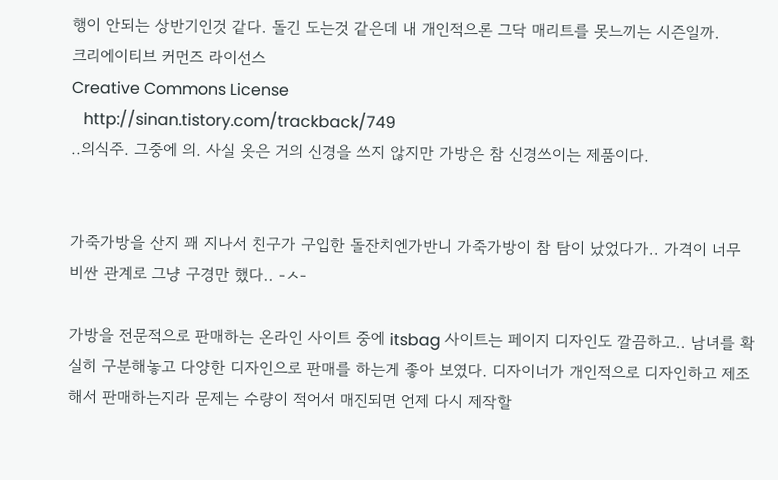행이 안되는 상반기인것 같다. 돌긴 도는것 같은데 내 개인적으론 그닥 매리트를 못느끼는 시즌일까.
크리에이티브 커먼즈 라이선스
Creative Commons License
   http://sinan.tistory.com/trackback/749
..의식주. 그중에 의. 사실 옷은 거의 신경을 쓰지 않지만 가방은 참 신경쓰이는 제품이다.


가죽가방을 산지 꽤 지나서 친구가 구입한 돌잔치엔가반니 가죽가방이 참 탐이 났었다가.. 가격이 너무 비싼 관계로 그냥 구경만 했다.. -ㅅ-

가방을 전문적으로 판매하는 온라인 사이트 중에 itsbag 사이트는 페이지 디자인도 깔끔하고.. 남녀를 확실히 구분해놓고 다양한 디자인으로 판매를 하는게 좋아 보였다. 디자이너가 개인적으로 디자인하고 제조해서 판매하는지라 문제는 수량이 적어서 매진되면 언제 다시 제작할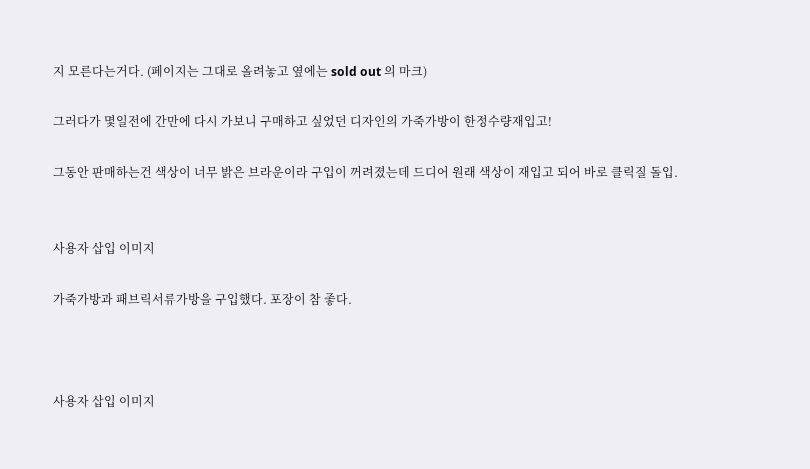지 모른다는거다. (페이지는 그대로 올려놓고 옆에는 sold out 의 마크)

그러다가 몇일전에 간만에 다시 가보니 구매하고 싶었던 디자인의 가죽가방이 한정수량재입고!

그동안 판매하는건 색상이 너무 밝은 브라운이라 구입이 꺼려졌는데 드디어 원래 색상이 재입고 되어 바로 클릭질 돌입.


사용자 삽입 이미지

가죽가방과 패브릭서류가방을 구입했다. 포장이 참 좋다.



사용자 삽입 이미지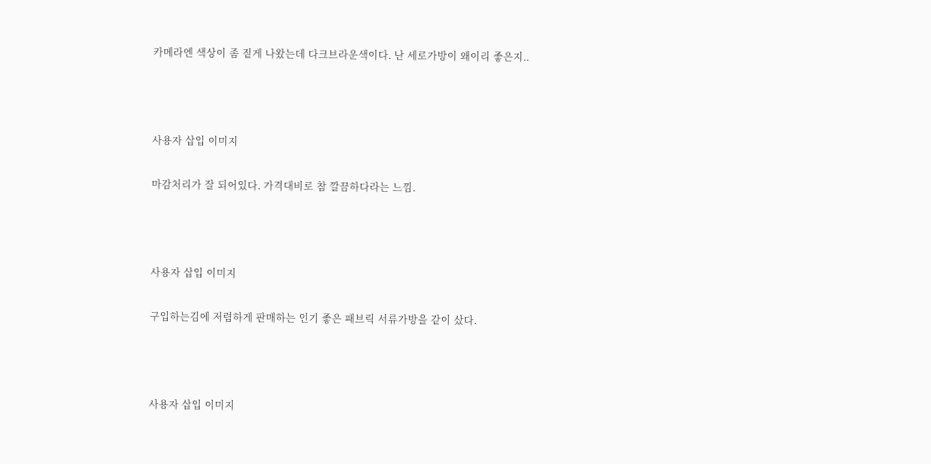카메라엔 색상이 좀 짙게 나왔는데 다크브라운색이다. 난 세로가방이 왜이리 좋은지..



사용자 삽입 이미지

마감처리가 잘 되어있다. 가격대비로 참 깔끔하다라는 느낌.



사용자 삽입 이미지

구입하는김에 저렴하게 판매하는 인기 좋은 패브릭 서류가방을 같이 샀다.



사용자 삽입 이미지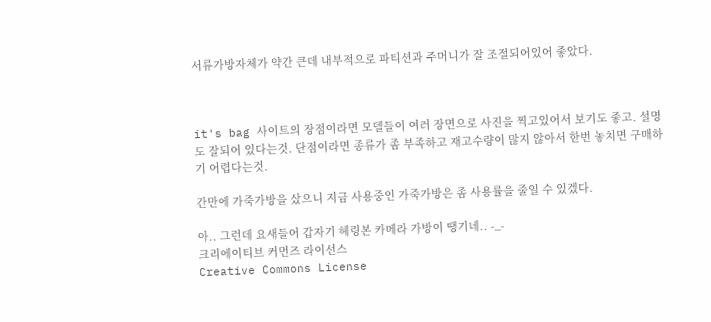서류가방자체가 약간 큰데 내부적으로 파티션과 주머니가 잘 조절되어있어 좋았다.



it's bag 사이트의 장점이라면 모델들이 여러 장면으로 사진을 찍고있어서 보기도 좋고. 설명도 잘되어 있다는것. 단점이라면 종류가 좀 부족하고 재고수량이 많지 않아서 한번 놓치면 구매하기 어렵다는것.

간만에 가죽가방을 샀으니 지금 사용중인 가죽가방은 좀 사용률을 줄일 수 있겠다.

아.. 그런데 요새들어 갑자기 헤링본 카메라 가방이 땡기네.. -_-
크리에이티브 커먼즈 라이선스
Creative Commons License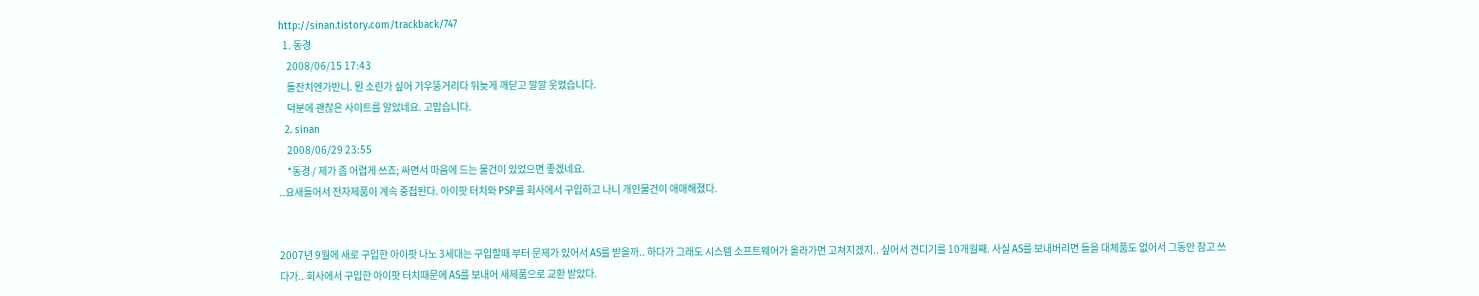http://sinan.tistory.com/trackback/747
  1. 동경
    2008/06/15 17:43
    돌잔치엔가반니. 뭔 소린가 싶어 기우뚱거리다 뒤늦게 깨닫고 깔깔 웃었습니다.
    덕분에 괜찮은 사이트를 알았네요. 고맙습니다.
  2. sinan
    2008/06/29 23:55
    *동경 / 제가 좀 어렵게 쓰죠; 싸면서 마음에 드는 물건이 있었으면 좋겠네요.
..요새들어서 전자제품이 계속 중첩된다. 아이팟 터치와 PSP를 회사에서 구입하고 나니 개인물건이 애매해졌다.


2007년 9월에 새로 구입한 아이팟 나노 3세대는 구입할때 부터 문제가 있어서 AS를 받을까.. 하다가 그래도 시스템 소프트웨어가 올라가면 고쳐지겠지.. 싶어서 견디기를 10개월째. 사실 AS를 보내버리면 들을 대체품도 없어서 그동안 참고 쓰다가.. 회사에서 구입한 아이팟 터치때문에 AS를 보내어 새제품으로 교환 받았다.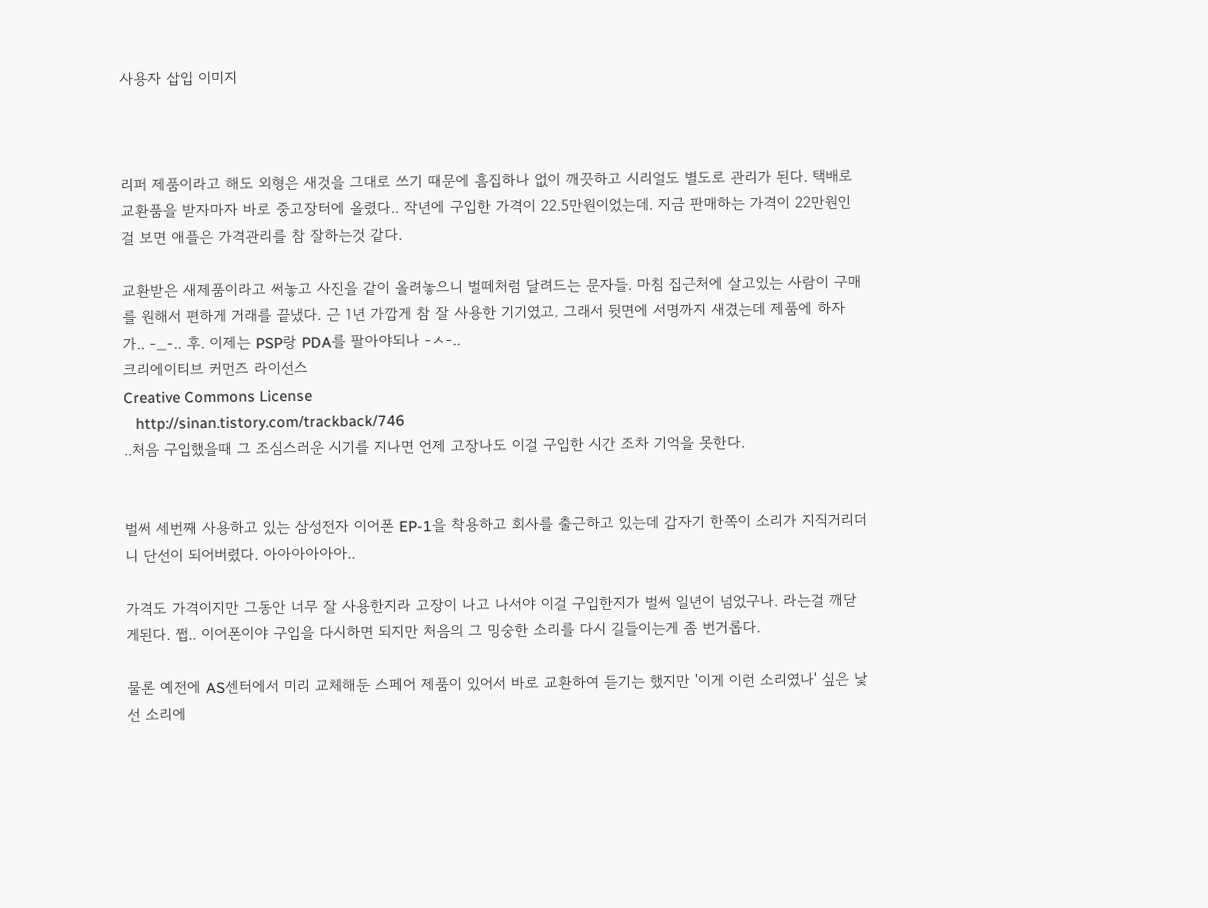사용자 삽입 이미지



리퍼 제품이라고 해도 외형은 새것을 그대로 쓰기 때문에 흠집하나 없이 깨끗하고 시리얼도 별도로 관리가 된다. 택배로 교환품을 받자마자 바로 중고장터에 올렸다.. 작년에 구입한 가격이 22.5만원이었는데. 지금 판매하는 가격이 22만원인걸 보면 애플은 가격관리를 참 잘하는것 같다.

교환받은 새제품이라고 써놓고 사진을 같이 올려놓으니 벌떼처럼 달려드는 문자들. 마침 집근처에 살고있는 사람이 구매를 원해서 편하게 거래를 끝냈다. 근 1년 가깝게 참 잘 사용한 기기였고. 그래서 뒷면에 서명까지 새겼는데 제품에 하자가.. -_-.. 후. 이제는 PSP랑 PDA를 팔아야되나 -ㅅ-..
크리에이티브 커먼즈 라이선스
Creative Commons License
   http://sinan.tistory.com/trackback/746
..처음 구입했을때 그 조심스러운 시기를 지나면 언제 고장나도 이걸 구입한 시간 조차 기억을 못한다.


벌써 세번째 사용하고 있는 삼성전자 이어폰 EP-1을 착용하고 회사를 출근하고 있는데 갑자기 한쪽이 소리가 지직거리더니 단선이 되어버렸다. 아아아아아아..

가격도 가격이지만 그동안 너무 잘 사용한지라 고장이 나고 나서야 이걸 구입한지가 벌써 일년이 넘었구나. 라는걸 깨닫게된다. 쩝.. 이어폰이야 구입을 다시하면 되지만 처음의 그 밍숭한 소리를 다시 길들이는게 좀 번거롭다.

물론 예전에 AS센터에서 미리 교체해둔 스페어 제품이 있어서 바로 교환하여 듣기는 했지만 '이게 이런 소리였나' 싶은 낯선 소리에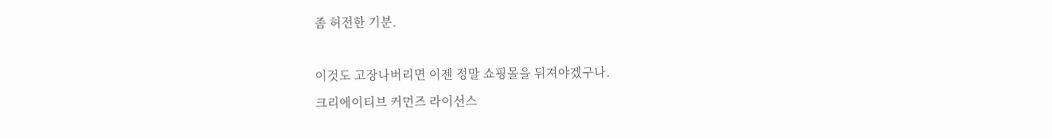좀 허전한 기분.

이것도 고장나버리면 이젠 정말 쇼핑몰을 뒤져야겠구나.
크리에이티브 커먼즈 라이선스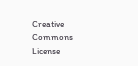Creative Commons License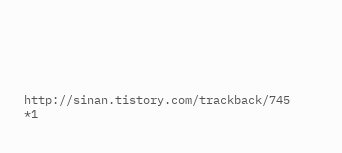http://sinan.tistory.com/trackback/745
*1